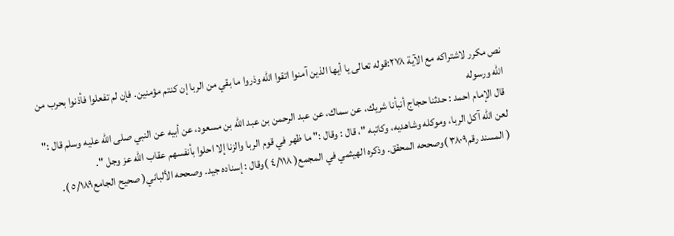نص مكرر لاشتراكه مع الآية ٢٧٨:قوله تعالى يا أيها الذين آمنوا اتقوا الله وذروا ما بقي من الربا إن كنتم مؤمنين. فإن لم تفعلوا فأذنوا بحرب من الله ورسوله
قال الإمام احمد : حدثنا حجاج أنبأنا شريك، عن سماك، عن عبد الرحمن بن عبد الله بن مسعود، عن أبيه عن النبي صلى الله عليه وسلم قال :" لعن الله آكل الربا، وموكله وشاهديه، وكاتبه "، قال : وقال :" ما ظهر في قوم الربا والزنا إلا احلوا بأنفسهم عقاب الله عز وجل ".
( المسند رقم٣٨٠٩ )وصححه المحقق. وذكره الهيثمي في المجمع( ٤/١١٨ )وقال : إسناده جيد. وصححه الألباني( صحيح الجامع٥/١٨٩ ).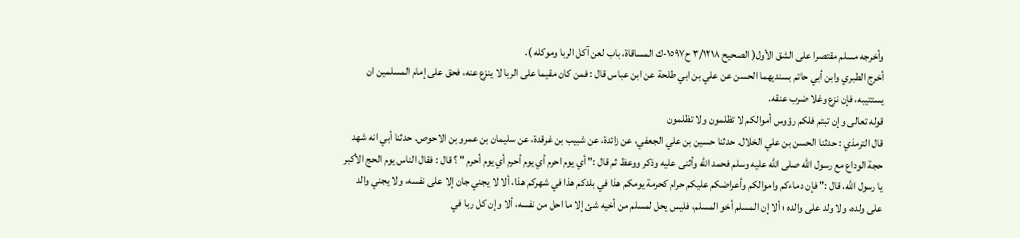وأخرجه مسلم مقتصرا على الشق الأول( الصحيح ٣/١٢١٨ ح١٥٩٧-ك المساقاة، باب لعن آكل الربا وموكله ).
أخرج الطبري وابن أبي حاتم بسنديهما الحسن عن علي بن ابي طلحة عن ابن عباس قال : فمن كان مقيما على الربا لا ينزع عنه، فحق على إمام المسلمين ان يستتيبه، فإن نزع وغلا ضرب عنقه.
قوله تعالى وإن تبتم فلكم رؤوس أموالكم لا تظلمون ولا تظلمون
قال الترمذي : حدثنا الحسن بن علي الخلال. حدثنا حسين بن علي الجعفي، عن زائدة، عن شبيب بن غرقدة، عن سليمان بن عمرو بن الاحوص. حدثنا أبي انه شهد حجة الوداع مع رسول الله صلى الله عليه وسلم فحمد الله وأثنى عليه وذكر ووعظ ثم قال :" أي يوم احرم أي يوم أحرم أي يوم أحرم " ؟ قال : فقال الناس يوم الحج الأكبر يا رسول الله، قال :" فإن دماءكم واموالكم وأعراضكم عليكم حرام كحرمة يومكم هذا في بلدكم هذا في شهركم هذا، ألا لا يجني جان إلا على نفسه، ولا يجني والد على ولده، ولا ولد على والده ؛ ألا إن المسلم أخو المسلم، فليس يحل لمسلم من أخيه شئ إلا ما احل من نفسه، ألا وإن كل ربا في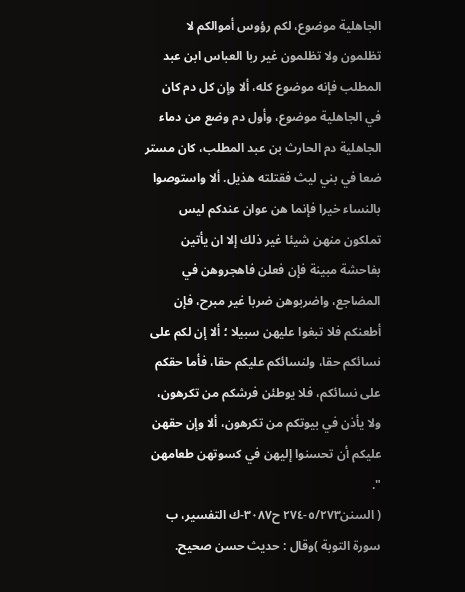الجاهلية موضوع، لكم رؤوس أموالكم لا تظلمون ولا تظلمون غير ربا العباس ابن عبد المطلب فإنه موضوع كله، ألا وإن كل دم كان في الجاهلية موضوع، وأول دم وضع من دماء الجاهلية دم الحارث بن عبد المطلب، كان مستر ضعا في بني ليث فقتلته هذيل. ألا واستوصوا بالنساء خيرا فإنما هن عوان عندكم ليس تملكون منهن شيئا غير ذلك إلا ان يأتين بفاحشة مبينة فإن فعلن فاهجروهن في المضاجع، واضربوهن ضربا غير مبرح، فإن أطعنكم فلا تبغوا عليهن سبيلا ؛ ألا إن لكم على نسائكم حقا، ولنسائكم عليكم حقا، فأما حقكم على نسائكم، فلا يوطئن فرشكم من تكرهون، ولا يأذن في بيوتكم من تكرهون، ألا وإن حقهن عليكم أن تحسنوا إليهن في كسوتهن طعامهن ".
( السنن٥/٢٧٣-٢٧٤ ح٣٠٨٧-ك التفسير، ب سورة التوبة )وقال : حديث حسن صحيح.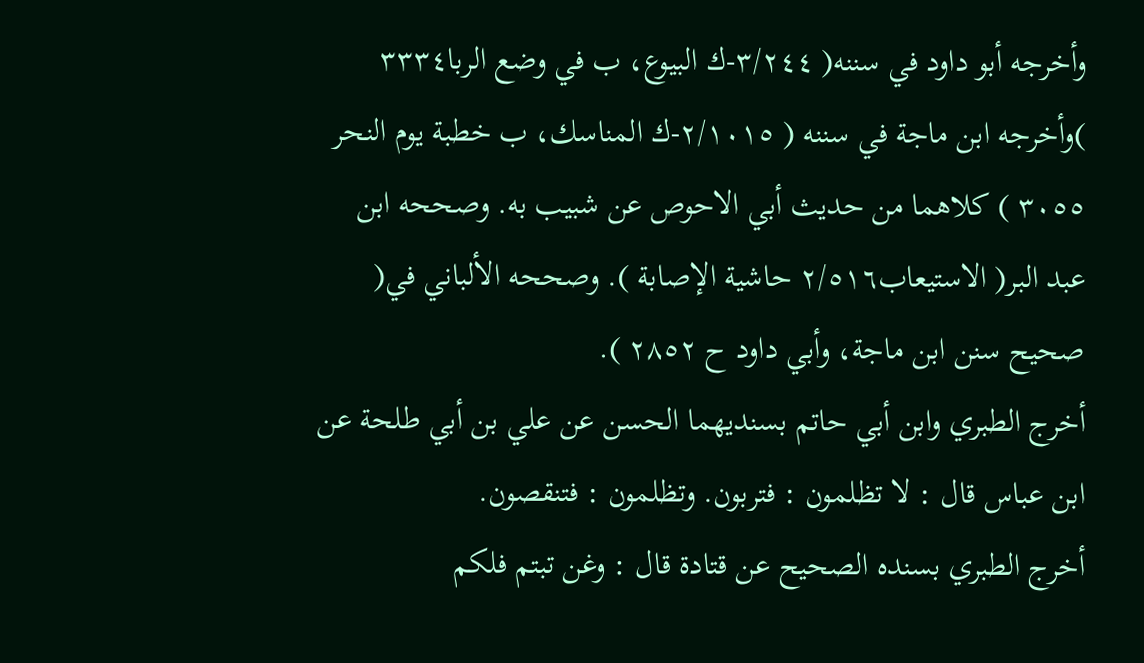وأخرجه أبو داود في سننه( ٣/٢٤٤-ك البيوع، ب في وضع الربا٣٣٣٤ )وأخرجه ابن ماجة في سننه ( ٢/١٠١٥-ك المناسك، ب خطبة يوم النحر ٣٠٥٥ ) كلاهما من حديث أبي الاحوص عن شبيب به. وصححه ابن عبد البر( الاستيعاب٢/٥١٦ حاشية الإصابة ). وصححه الألباني في( صحيح سنن ابن ماجة، وأبي داود ح ٢٨٥٢ ).
أخرج الطبري وابن أبي حاتم بسنديهما الحسن عن علي بن أبي طلحة عن ابن عباس قال : لا تظلمون : فتربون. وتظلمون : فتنقصون.
أخرج الطبري بسنده الصحيح عن قتادة قال : وغن تبتم فلكم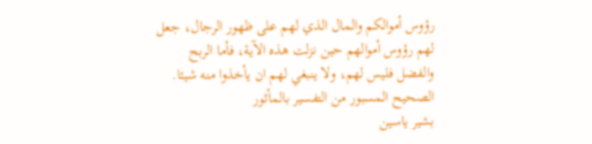رؤوس أموالكم والمال الذي لهم على ظهور الرجال، جعل لهم رؤوس أموالهم حين نزلت هذه الآية، فأما الربح والفضل فليس لهم، ولا ينبغي لهم ان يأخذوا منه شيئا.
الصحيح المسبور من التفسير بالمأثور
بشير ياسين